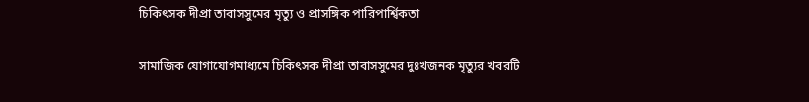চিকিৎসক দীপ্রা তাবাসসুমের মৃত্যু ও প্রাসঙ্গিক পারিপার্শ্বিকতা

সামাজিক যোগাযোগমাধ্যমে চিকিৎসক দীপ্রা তাবাসসুমের দুঃখজনক মৃত্যুর খবরটি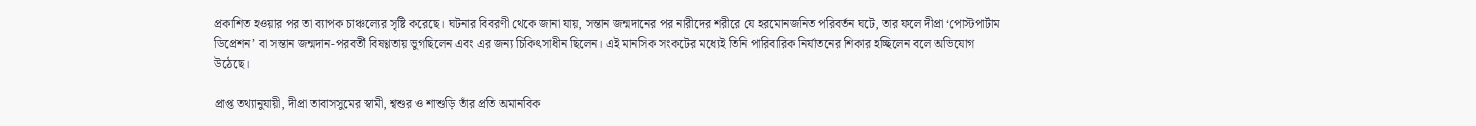প্রকাশিত হওয়ার পর তা ব্যাপক চাঞ্চল্যের সৃষ্টি করেছে। ঘটনার বিবরণী থেকে জানা যায়, সন্তান জন্মদানের পর নারীদের শরীরে যে হরমোনজনিত পরিবর্তন ঘটে, তার ফলে দীপ্রা ‘পোস্টপার্টাম ডিপ্রেশন’ বা সন্তান জন্মদান-পরবর্তী বিষণ্ণতায় ভুগছিলেন এবং এর জন্য চিকিৎসাধীন ছিলেন। এই মানসিক সংকটের মধ্যেই তিনি পারিবারিক নির্যাতনের শিকার হচ্ছিলেন বলে অভিযোগ উঠেছে।

প্রাপ্ত তথ্যানুযায়ী, দীপ্রা তাবাসসুমের স্বামী, শ্বশুর ও শাশুড়ি তাঁর প্রতি অমানবিক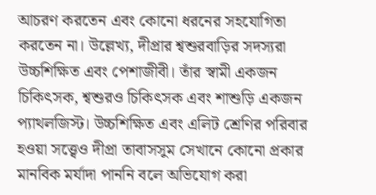আচরণ করতেন এবং কোনো ধরনের সহযোগিতা করতেন না। উল্লেখ্য, দীপ্রার শ্বশুরবাড়ির সদস্যরা উচ্চশিক্ষিত এবং পেশাজীবী। তাঁর স্বামী একজন চিকিৎসক, শ্বশুরও চিকিৎসক এবং শাশুড়ি একজন প্যাথলজিস্ট। উচ্চশিক্ষিত এবং এলিট শ্রেণির পরিবার হওয়া সত্ত্বেও দীপ্রা তাবাসসুম সেখানে কোনো প্রকার মানবিক মর্যাদা পাননি বলে অভিযোগ করা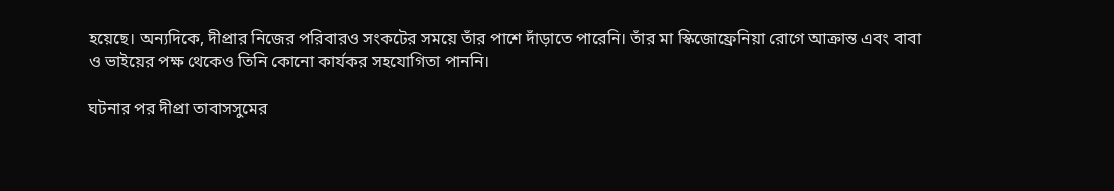হয়েছে। অন্যদিকে, দীপ্রার নিজের পরিবারও সংকটের সময়ে তাঁর পাশে দাঁড়াতে পারেনি। তাঁর মা স্কিজোফ্রেনিয়া রোগে আক্রান্ত এবং বাবা ও ভাইয়ের পক্ষ থেকেও তিনি কোনো কার্যকর সহযোগিতা পাননি।

ঘটনার পর দীপ্রা তাবাসসুমের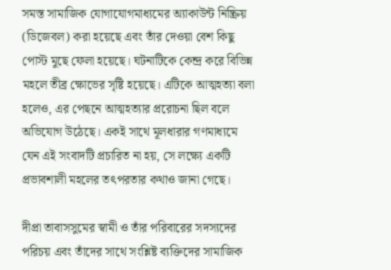সমস্ত সামাজিক যোগাযোগমাধ্যমের অ্যাকাউন্ট নিষ্ক্রিয় (ডিজেবল) করা হয়েছে এবং তাঁর দেওয়া বেশ কিছু পোস্ট মুছে ফেলা হয়েছে। ঘটনাটিকে কেন্দ্র করে বিভিন্ন মহলে তীব্র ক্ষোভের সৃষ্টি হয়েছে। এটিকে আত্মহত্যা বলা হলেও, এর পেছনে আত্মহত্যার প্ররোচনা ছিল বলে অভিযোগ উঠেছে। একই সাথে মূলধারার গণমাধ্যমে যেন এই সংবাদটি প্রচারিত না হয়, সে লক্ষ্যে একটি প্রভাবশালী মহলের তৎপরতার কথাও জানা গেছে।

দীপ্রা তাবাসসুমের স্বামী ও তাঁর পরিবারের সদস্যদের পরিচয় এবং তাঁদের সাথে সংশ্লিষ্ট ব্যক্তিদের সামাজিক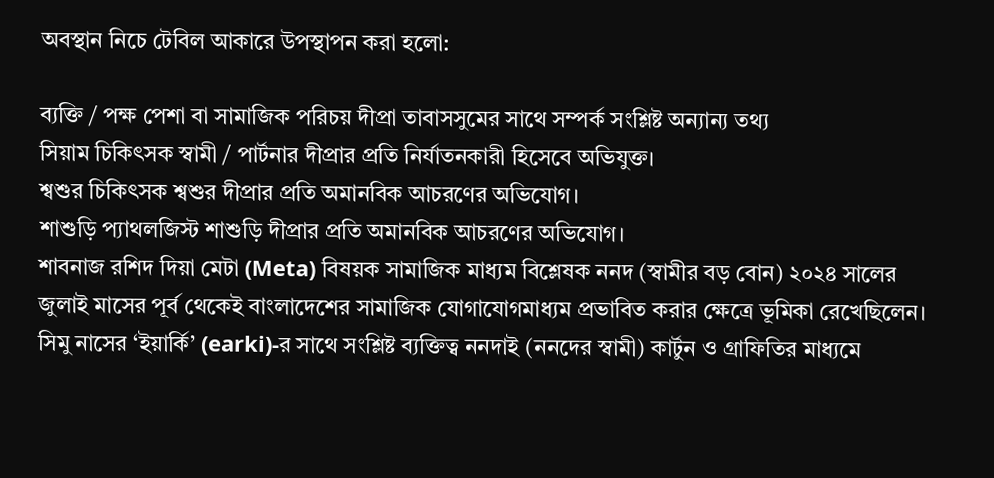অবস্থান নিচে টেবিল আকারে উপস্থাপন করা হলো:

ব্যক্তি / পক্ষ পেশা বা সামাজিক পরিচয় দীপ্রা তাবাসসুমের সাথে সম্পর্ক সংশ্লিষ্ট অন্যান্য তথ্য
সিয়াম চিকিৎসক স্বামী / পার্টনার দীপ্রার প্রতি নির্যাতনকারী হিসেবে অভিযুক্ত।
শ্বশুর চিকিৎসক শ্বশুর দীপ্রার প্রতি অমানবিক আচরণের অভিযোগ।
শাশুড়ি প্যাথলজিস্ট শাশুড়ি দীপ্রার প্রতি অমানবিক আচরণের অভিযোগ।
শাবনাজ রশিদ দিয়া মেটা (Meta) বিষয়ক সামাজিক মাধ্যম বিশ্লেষক ননদ (স্বামীর বড় বোন) ২০২৪ সালের জুলাই মাসের পূর্ব থেকেই বাংলাদেশের সামাজিক যোগাযোগমাধ্যম প্রভাবিত করার ক্ষেত্রে ভূমিকা রেখেছিলেন।
সিমু নাসের ‘ইয়ার্কি’ (earki)-র সাথে সংশ্লিষ্ট ব্যক্তিত্ব ননদাই (ননদের স্বামী) কার্টুন ও গ্রাফিতির মাধ্যমে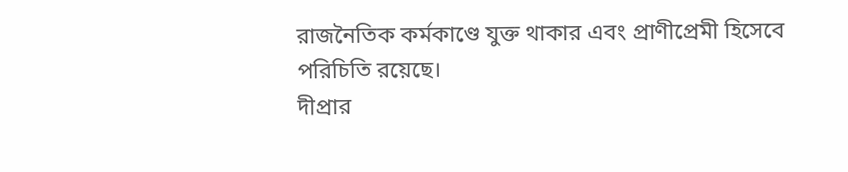রাজনৈতিক কর্মকাণ্ডে যুক্ত থাকার এবং প্রাণীপ্রেমী হিসেবে পরিচিতি রয়েছে।
দীপ্রার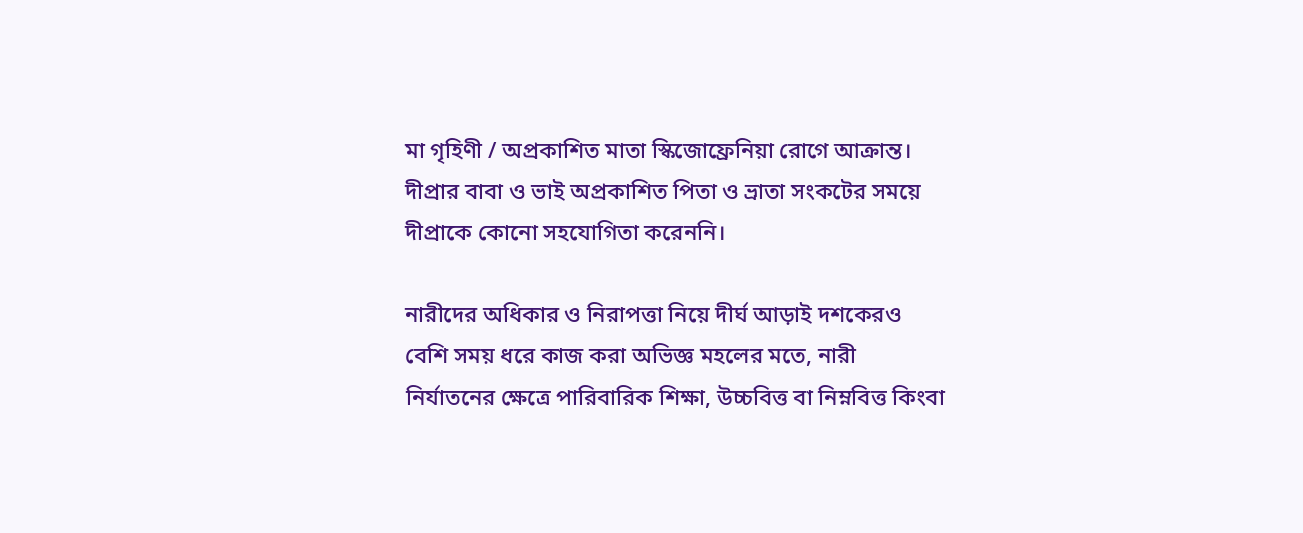মা গৃহিণী / অপ্রকাশিত মাতা স্কিজোফ্রেনিয়া রোগে আক্রান্ত।
দীপ্রার বাবা ও ভাই অপ্রকাশিত পিতা ও ভ্রাতা সংকটের সময়ে দীপ্রাকে কোনো সহযোগিতা করেননি।

নারীদের অধিকার ও নিরাপত্তা নিয়ে দীর্ঘ আড়াই দশকেরও বেশি সময় ধরে কাজ করা অভিজ্ঞ মহলের মতে, নারী নির্যাতনের ক্ষেত্রে পারিবারিক শিক্ষা, উচ্চবিত্ত বা নিম্নবিত্ত কিংবা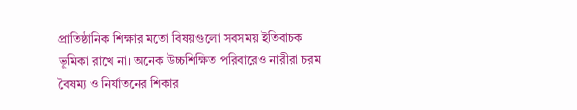প্রাতিষ্ঠানিক শিক্ষার মতো বিষয়গুলো সবসময় ইতিবাচক ভূমিকা রাখে না। অনেক উচ্চশিক্ষিত পরিবারেও নারীরা চরম বৈষম্য ও নির্যাতনের শিকার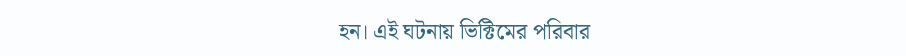হন। এই ঘটনায় ভিক্টিমের পরিবার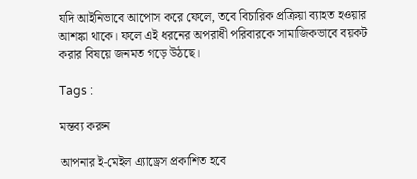যদি আইনিভাবে আপোস করে ফেলে, তবে বিচারিক প্রক্রিয়া ব্যাহত হওয়ার আশঙ্কা থাকে। ফলে এই ধরনের অপরাধী পরিবারকে সামাজিকভাবে বয়কট করার বিষয়ে জনমত গড়ে উঠছে।

Tags :

মন্তব্য করুন

আপনার ই-মেইল এ্যাড্রেস প্রকাশিত হবে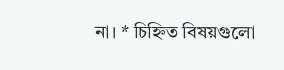না। * চিহ্নিত বিষয়গুলো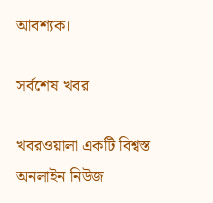আবশ্যক।

সর্বশেষ খবর

খবরওয়ালা একটি বিশ্বস্ত অনলাইন নিউজ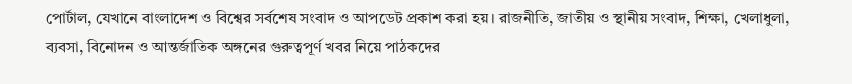পোর্টাল, যেখানে বাংলাদেশ ও বিশ্বের সর্বশেষ সংবাদ ও আপডেট প্রকাশ করা হয়। রাজনীতি, জাতীয় ও স্থানীয় সংবাদ, শিক্ষা, খেলাধুলা, ব্যবসা, বিনোদন ও আন্তর্জাতিক অঙ্গনের গুরুত্বপূর্ণ খবর নিয়ে পাঠকদের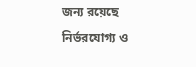জন্য রয়েছে নির্ভরযোগ্য ও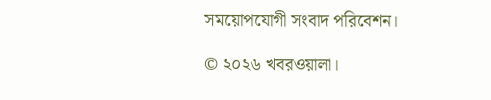সময়োপযোগী সংবাদ পরিবেশন।

© ২০২৬ খবরওয়ালা।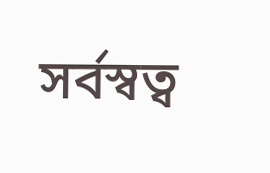সর্বস্বত্ব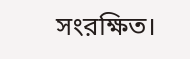সংরক্ষিত।